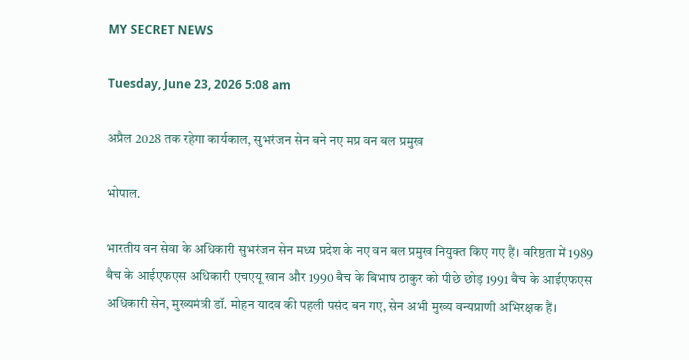MY SECRET NEWS

Tuesday, June 23, 2026 5:08 am

अप्रैल 2028 तक रहेगा कार्यकाल, सुभरंजन सेन बने नए मप्र वन बल प्रमुख

भोपाल.

भारतीय वन सेवा के अधिकारी सुभरंजन सेन मध्य प्रदेश के नए वन बल प्रमुख नियुक्त किए गए हैं। वरिष्ठता में 1989 बैच के आईएफएस अधिकारी एचएयू खान और 1990 बैच के बिभाष ठाकुर को पीछे छोड़ 1991 बैच के आईएफएस अधिकारी सेन, मुख्यमंत्री डॉ. मोहन यादव की पहली पसंद बन गए, सेन अभी मुख्य वन्यप्राणी अभिरक्षक हैं।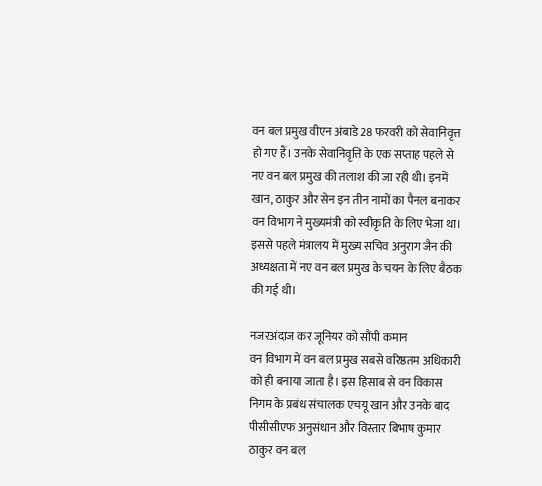वन बल प्रमुख वीएन अंबाडे 28 फरवरी को सेवानिवृत्त हो गए हैं। उनके सेवानिवृत्ति के एक सप्ताह पहले से नए वन बल प्रमुख की तलाश की जा रही थी। इनमें खान, ठाकुर और सेन इन तीन नामों का पैनल बनाकर वन विभाग ने मुख्यमंत्री को स्वीकृति के लिए भेजा था। इससे पहले मंत्रालय में मुख्य सचिव अनुराग जैन की अध्यक्षता में नए वन बल प्रमुख के चयन के लिए बैठक की गई थी।

नजरअंदाज कर जूनियर को सौंपी कमान
वन विभाग में वन बल प्रमुख सबसे वरिष्ठतम अधिकारी को ही बनाया जाता है। इस हिसाब से वन विकास निगम के प्रबंध संचालक एचयू खान और उनके बाद पीसीसीएफ अनुसंधान और विस्तार बिभाष कुमार ठाकुर वन बल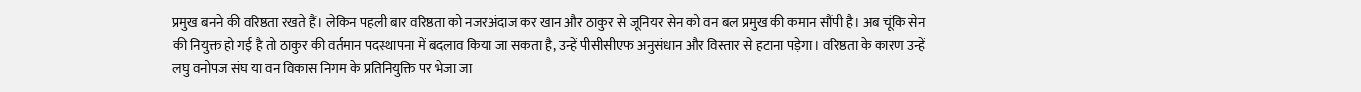प्रमुख बनने की वरिष्ठता रखते हैं। लेकिन पहली बार वरिष्ठता को नजरअंदाज कर खान और ठाकुर से जूनियर सेन को वन बल प्रमुख की कमान सौंपी है। अब चूंकि सेन की नियुक्त हो गई है तो ठाकुर की वर्तमान पदस्थापना में बदलाव किया जा सकता है, उन्हें पीसीसीएफ अनुसंधान और विस्तार से हटाना पड़ेगा। वरिष्ठता के कारण उन्हें लघु वनोपज संघ या वन विकास निगम के प्रतिनियुक्ति पर भेजा जा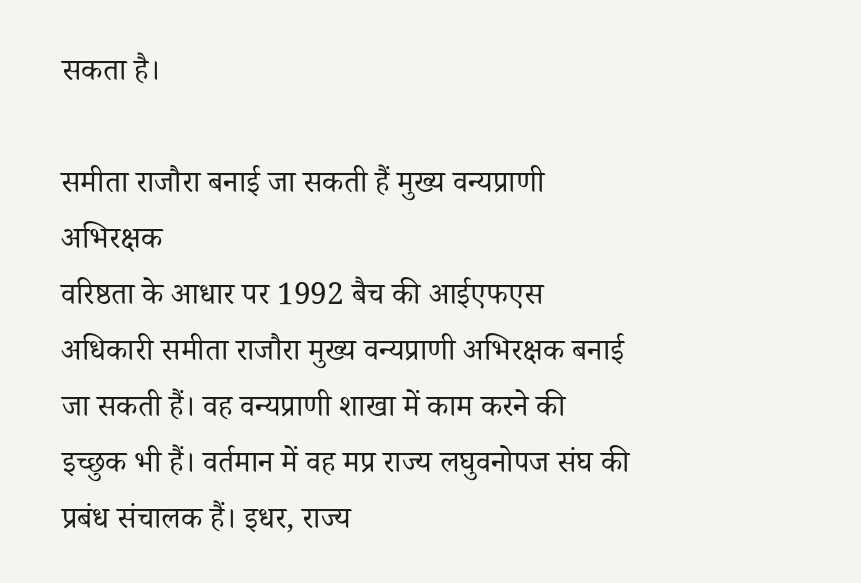सकता है।

समीता राजौरा बनाई जा सकती हैं मुख्य वन्यप्राणी अभिरक्षक
वरिष्ठता के आधार पर 1992 बैच की आईएफएस अधिकारी समीता राजौरा मुख्य वन्यप्राणी अभिरक्षक बनाई जा सकती हैं। वह वन्यप्राणी शाखा में काम करने की इच्छुक भी हैं। वर्तमान में वह मप्र राज्य लघुवनोपज संघ की प्रबंध संचालक हैं। इधर, राज्य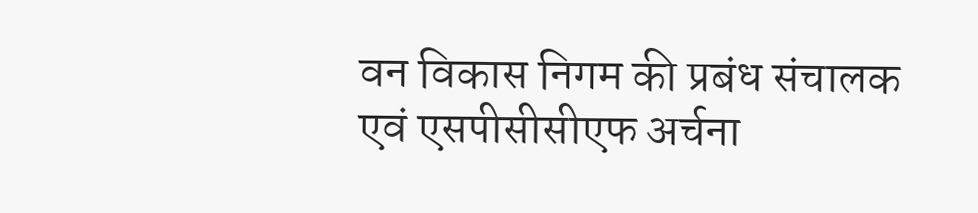वन विकास निगम की प्रबंध संचालक एवं एसपीसीसीएफ अर्चना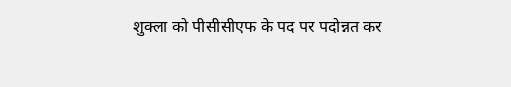शुक्ला को पीसीसीएफ के पद पर पदोन्नत कर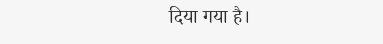दिया गया है।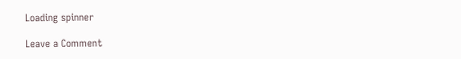Loading spinner

Leave a Comment